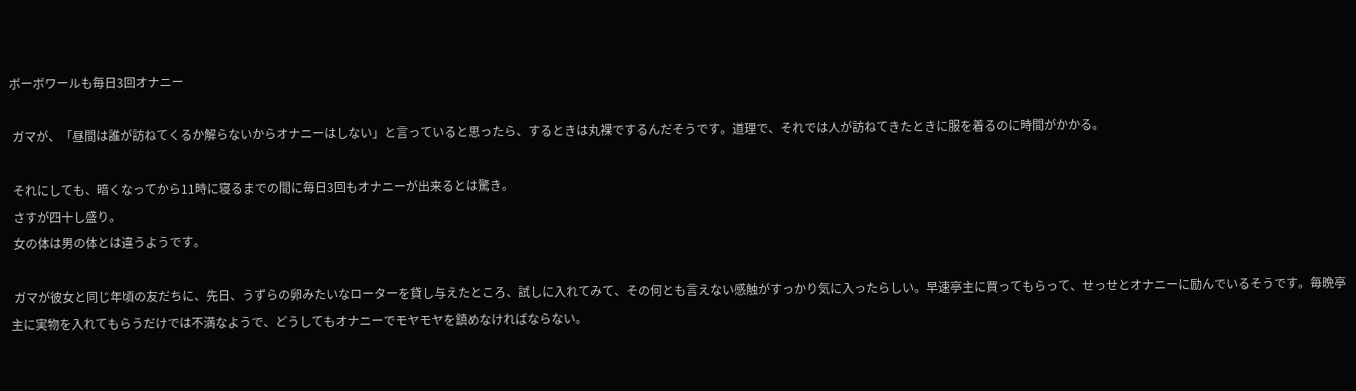ボーボワールも毎日3回オナニー

 ガマが、「昼間は誰が訪ねてくるか解らないからオナニーはしない」と言っていると思ったら、するときは丸裸でするんだそうです。道理で、それでは人が訪ねてきたときに服を着るのに時間がかかる。

 それにしても、暗くなってから11時に寝るまでの間に毎日3回もオナニーが出来るとは驚き。
 さすが四十し盛り。
 女の体は男の体とは違うようです。

 ガマが彼女と同じ年頃の友だちに、先日、うずらの卵みたいなローターを貸し与えたところ、試しに入れてみて、その何とも言えない感触がすっかり気に入ったらしい。早速亭主に買ってもらって、せっせとオナニーに励んでいるそうです。毎晩亭主に実物を入れてもらうだけでは不満なようで、どうしてもオナニーでモヤモヤを鎮めなければならない。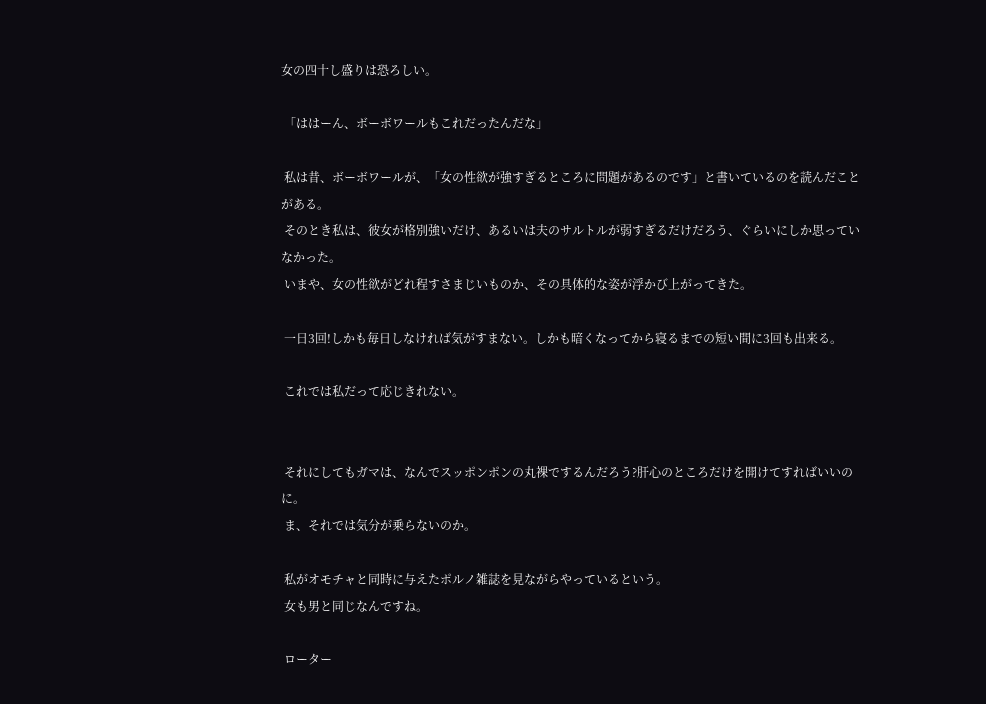女の四十し盛りは恐ろしい。

 「ははーん、ボーボワールもこれだったんだな」

 私は昔、ボーボワールが、「女の性欲が強すぎるところに問題があるのです」と書いているのを読んだことがある。
 そのとき私は、彼女が格別強いだけ、あるいは夫のサルトルが弱すぎるだけだろう、ぐらいにしか思っていなかった。
 いまや、女の性欲がどれ程すさまじいものか、その具体的な姿が浮かび上がってきた。

 一日3回!しかも毎日しなければ気がすまない。しかも暗くなってから寝るまでの短い間に3回も出来る。

 これでは私だって応じきれない。


 それにしてもガマは、なんでスッポンポンの丸裸でするんだろう?肝心のところだけを開けてすればいいのに。
 ま、それでは気分が乗らないのか。

 私がオモチャと同時に与えたポルノ雑誌を見ながらやっているという。
 女も男と同じなんですね。

 ローター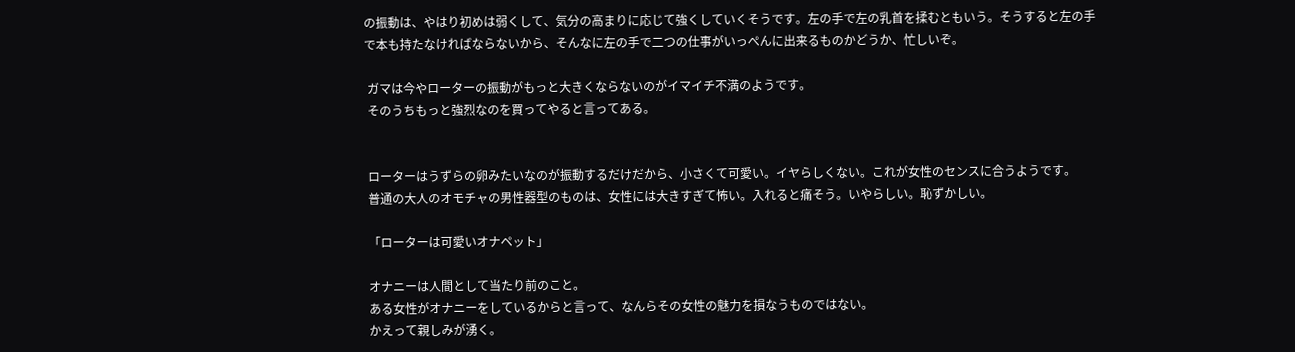の振動は、やはり初めは弱くして、気分の高まりに応じて強くしていくそうです。左の手で左の乳首を揉むともいう。そうすると左の手で本も持たなければならないから、そんなに左の手で二つの仕事がいっぺんに出来るものかどうか、忙しいぞ。

 ガマは今やローターの振動がもっと大きくならないのがイマイチ不満のようです。
 そのうちもっと強烈なのを買ってやると言ってある。


 ローターはうずらの卵みたいなのが振動するだけだから、小さくて可愛い。イヤらしくない。これが女性のセンスに合うようです。
 普通の大人のオモチャの男性器型のものは、女性には大きすぎて怖い。入れると痛そう。いやらしい。恥ずかしい。

 「ローターは可愛いオナペット」

 オナニーは人間として当たり前のこと。
 ある女性がオナニーをしているからと言って、なんらその女性の魅力を損なうものではない。
 かえって親しみが湧く。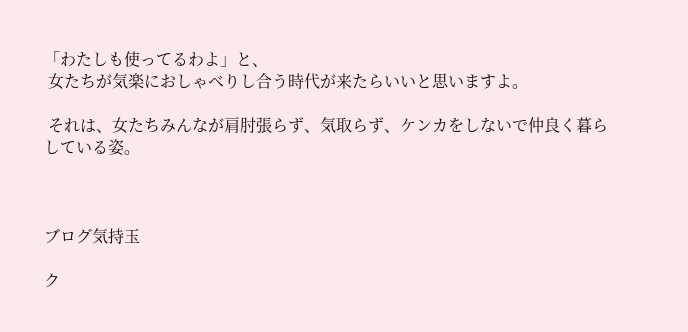「わたしも使ってるわよ」と、
 女たちが気楽におしゃべりし合う時代が来たらいいと思いますよ。

 それは、女たちみんなが肩肘張らず、気取らず、ケンカをしないで仲良く暮らしている姿。



ブログ気持玉

ク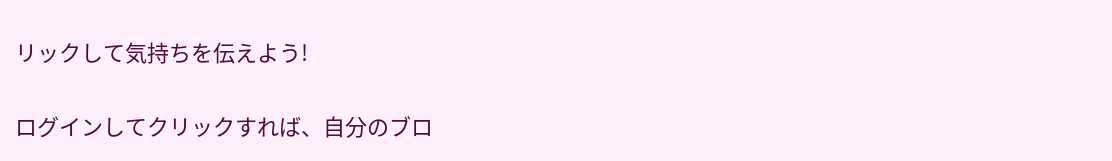リックして気持ちを伝えよう!

ログインしてクリックすれば、自分のブロ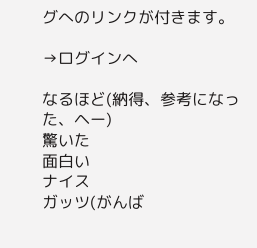グへのリンクが付きます。

→ログインへ

なるほど(納得、参考になった、ヘー)
驚いた
面白い
ナイス
ガッツ(がんば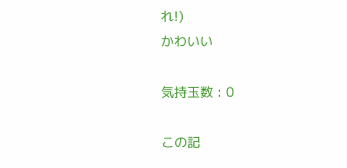れ!)
かわいい

気持玉数 : 0

この記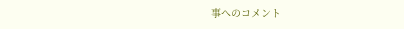事へのコメント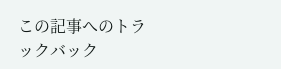この記事へのトラックバック